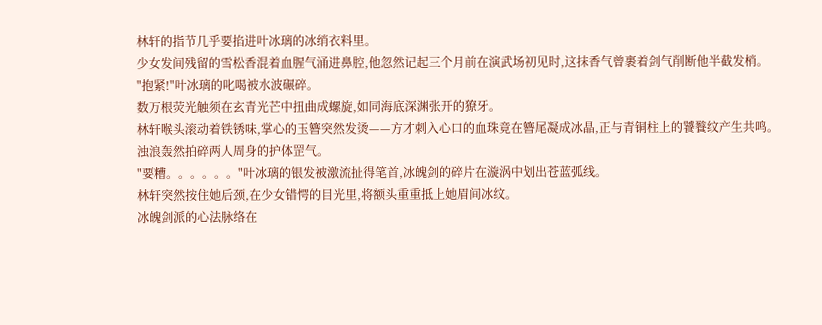林轩的指节几乎要掐进叶冰璃的冰绡衣料里。
少女发间残留的雪松香混着血腥气涌进鼻腔,他忽然记起三个月前在演武场初见时,这抹香气曾裹着剑气削断他半截发梢。
"抱紧!"叶冰璃的叱喝被水波碾碎。
数万根荧光触须在玄青光芒中扭曲成螺旋,如同海底深渊张开的獠牙。
林轩喉头滚动着铁锈味,掌心的玉簪突然发烫——方才刺入心口的血珠竟在簪尾凝成冰晶,正与青铜柱上的饕餮纹产生共鸣。
浊浪轰然拍碎两人周身的护体罡气。
"要糟。。。。。。"叶冰璃的银发被激流扯得笔首,冰魄剑的碎片在漩涡中划出苍蓝弧线。
林轩突然按住她后颈,在少女错愕的目光里,将额头重重抵上她眉间冰纹。
冰魄剑派的心法脉络在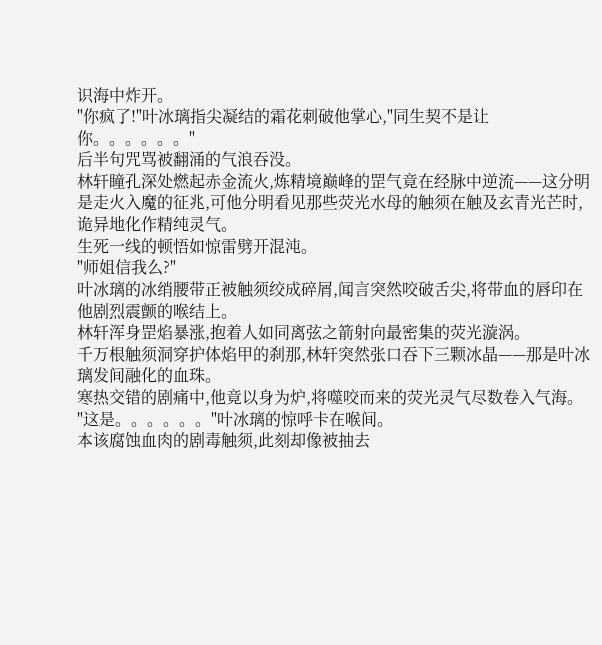识海中炸开。
"你疯了!"叶冰璃指尖凝结的霜花刺破他掌心,"同生契不是让你。。。。。。"
后半句咒骂被翻涌的气浪吞没。
林轩瞳孔深处燃起赤金流火,炼精境巅峰的罡气竟在经脉中逆流——这分明是走火入魔的征兆,可他分明看见那些荧光水母的触须在触及玄青光芒时,诡异地化作精纯灵气。
生死一线的顿悟如惊雷劈开混沌。
"师姐信我么?"
叶冰璃的冰绡腰带正被触须绞成碎屑,闻言突然咬破舌尖,将带血的唇印在他剧烈震颤的喉结上。
林轩浑身罡焰暴涨,抱着人如同离弦之箭射向最密集的荧光漩涡。
千万根触须洞穿护体焰甲的刹那,林轩突然张口吞下三颗冰晶——那是叶冰璃发间融化的血珠。
寒热交错的剧痛中,他竟以身为炉,将噬咬而来的荧光灵气尽数卷入气海。
"这是。。。。。。"叶冰璃的惊呼卡在喉间。
本该腐蚀血肉的剧毒触须,此刻却像被抽去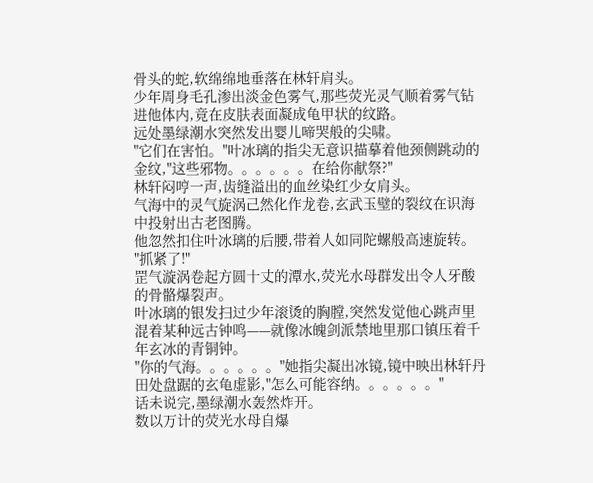骨头的蛇,软绵绵地垂落在林轩肩头。
少年周身毛孔渗出淡金色雾气,那些荧光灵气顺着雾气钻进他体内,竟在皮肤表面凝成龟甲状的纹路。
远处墨绿潮水突然发出婴儿啼哭般的尖啸。
"它们在害怕。"叶冰璃的指尖无意识描摹着他颈侧跳动的金纹,"这些邪物。。。。。。在给你献祭?"
林轩闷哼一声,齿缝溢出的血丝染红少女肩头。
气海中的灵气旋涡己然化作龙卷,玄武玉璧的裂纹在识海中投射出古老图腾。
他忽然扣住叶冰璃的后腰,带着人如同陀螺般高速旋转。
"抓紧了!"
罡气漩涡卷起方圆十丈的潭水,荧光水母群发出令人牙酸的骨骼爆裂声。
叶冰璃的银发扫过少年滚烫的胸膛,突然发觉他心跳声里混着某种远古钟鸣——就像冰魄剑派禁地里那口镇压着千年玄冰的青铜钟。
"你的气海。。。。。。"她指尖凝出冰镜,镜中映出林轩丹田处盘踞的玄龟虚影,"怎么可能容纳。。。。。。"
话未说完,墨绿潮水轰然炸开。
数以万计的荧光水母自爆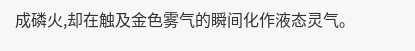成磷火,却在触及金色雾气的瞬间化作液态灵气。